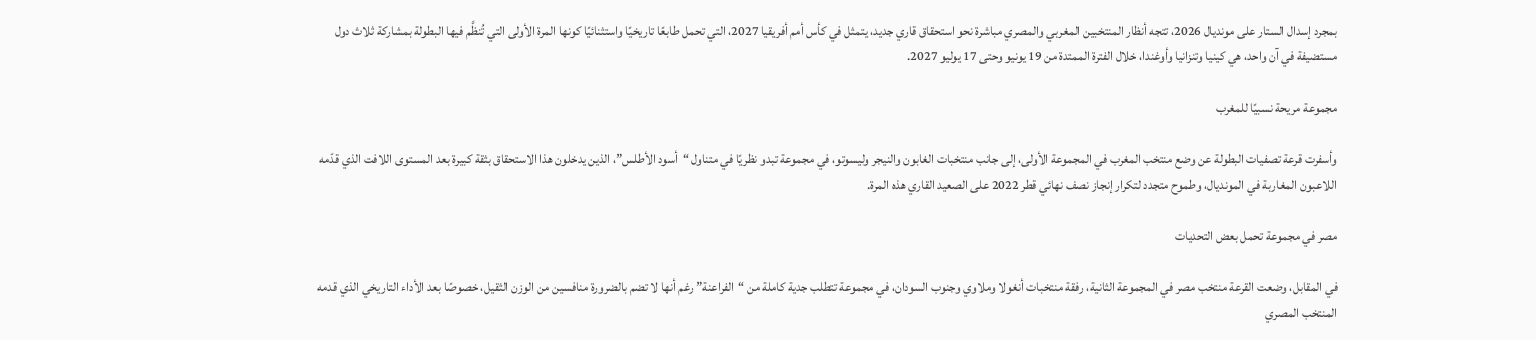بمجرد إسدال الستار على مونديال 2026، تتجه أنظار المنتخبين المغربي والمصري مباشرة نحو استحقاق قاري جديد، يتمثل في كأس أمم أفريقيا 2027، التي تحمل طابعًا تاريخيًا واستثنائيًا كونها المرة الأولى التي تُنظَّم فيها البطولة بمشاركة ثلاث دول مستضيفة في آن واحد، هي كينيا وتنزانيا وأوغندا، خلال الفترة الممتدة من 19 يونيو وحتى 17 يوليو 2027.

مجموعة مريحة نسبيًا للمغرب

وأسفرت قرعة تصفيات البطولة عن وضع منتخب المغرب في المجموعة الأولى، إلى جانب منتخبات الغابون والنيجر وليسوتو، في مجموعة تبدو نظريًا في متناول “أسود الأطلس”، الذين يدخلون هذا الاستحقاق بثقة كبيرة بعد المستوى اللافت الذي قدّمه اللاعبون المغاربة في المونديال، وطموح متجدد لتكرار إنجاز نصف نهائي قطر 2022 على الصعيد القاري هذه المرة.

مصر في مجموعة تحمل بعض التحديات

في المقابل، وضعت القرعة منتخب مصر في المجموعة الثانية، رفقة منتخبات أنغولا وملاوي وجنوب السودان، في مجموعة تتطلب جدية كاملة من “الفراعنة” رغم أنها لا تضم بالضرورة منافسين من الوزن الثقيل، خصوصًا بعد الأداء التاريخي الذي قدمه المنتخب المصري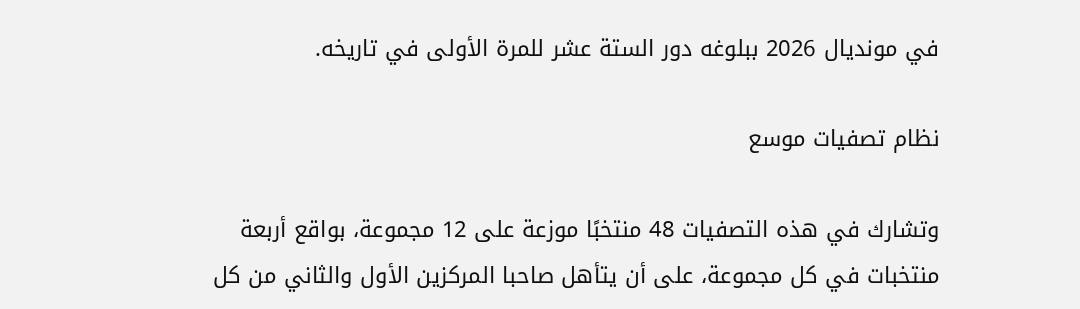في مونديال 2026 ببلوغه دور الستة عشر للمرة الأولى في تاريخه.

نظام تصفيات موسع

وتشارك في هذه التصفيات 48 منتخبًا موزعة على 12 مجموعة، بواقع أربعة منتخبات في كل مجموعة، على أن يتأهل صاحبا المركزين الأول والثاني من كل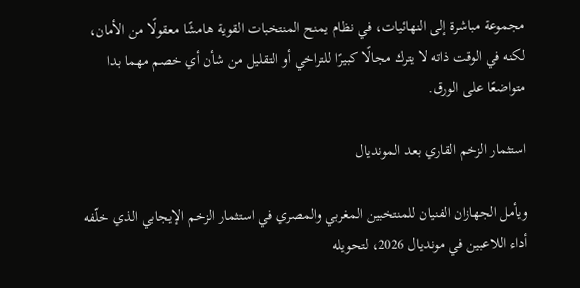مجموعة مباشرة إلى النهائيات، في نظام يمنح المنتخبات القوية هامشًا معقولًا من الأمان، لكنه في الوقت ذاته لا يترك مجالًا كبيرًا للتراخي أو التقليل من شأن أي خصم مهما بدا متواضعًا على الورق.

استثمار الزخم القاري بعد المونديال

ويأمل الجهازان الفنيان للمنتخبين المغربي والمصري في استثمار الزخم الإيجابي الذي خلّفه أداء اللاعبين في مونديال 2026، لتحويله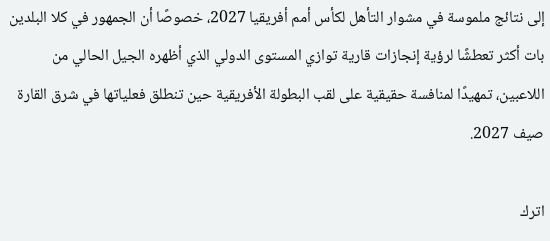إلى نتائج ملموسة في مشوار التأهل لكأس أمم أفريقيا 2027، خصوصًا أن الجمهور في كلا البلدين بات أكثر تعطشًا لرؤية إنجازات قارية توازي المستوى الدولي الذي أظهره الجيل الحالي من اللاعبين، تمهيدًا لمنافسة حقيقية على لقب البطولة الأفريقية حين تنطلق فعلياتها في شرق القارة صيف 2027.

اترك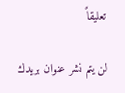تعليقاً

لن يتم نشر عنوان بريدك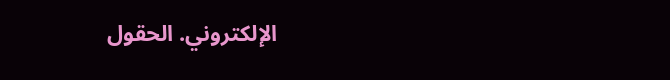الإلكتروني. الحقول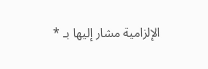الإلزامية مشار إليها بـ *